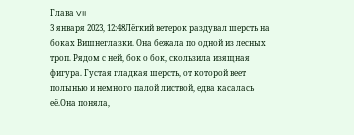Глава VII
3 января 2023, 12:48Лёгкий ветерок раздувал шерсть на боках Вишнеглазки. Она бежала по одной из лесных троп. Рядом с ней, бок о бок, скользила изящная фигура. Густая гладкая шерсть, от которой веет полынью и немного палой листвой, едва касалась её.Она поняла,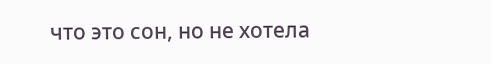что это сон, но не хотела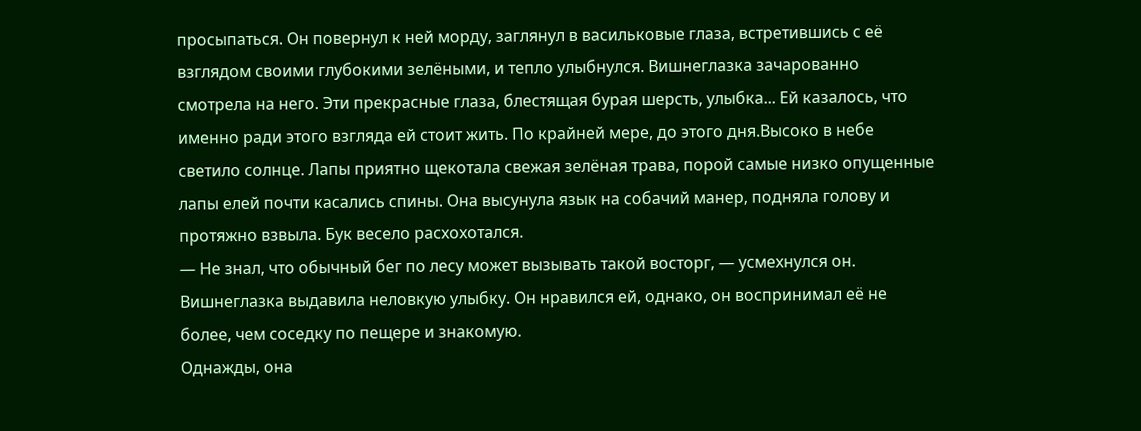просыпаться. Он повернул к ней морду, заглянул в васильковые глаза, встретившись с её взглядом своими глубокими зелёными, и тепло улыбнулся. Вишнеглазка зачарованно смотрела на него. Эти прекрасные глаза, блестящая бурая шерсть, улыбка... Ей казалось, что именно ради этого взгляда ей стоит жить. По крайней мере, до этого дня.Высоко в небе светило солнце. Лапы приятно щекотала свежая зелёная трава, порой самые низко опущенные лапы елей почти касались спины. Она высунула язык на собачий манер, подняла голову и протяжно взвыла. Бук весело расхохотался.
— Не знал, что обычный бег по лесу может вызывать такой восторг, — усмехнулся он.
Вишнеглазка выдавила неловкую улыбку. Он нравился ей, однако, он воспринимал её не более, чем соседку по пещере и знакомую.
Однажды, она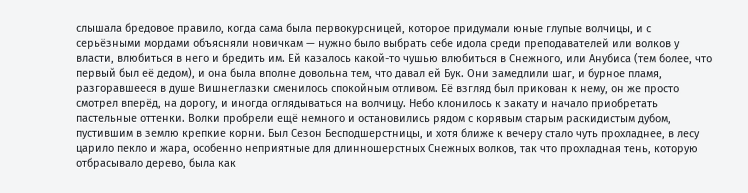слышала бредовое правило, когда сама была первокурсницей, которое придумали юные глупые волчицы, и с серьёзными мордами объясняли новичкам — нужно было выбрать себе идола среди преподавателей или волков у власти, влюбиться в него и бредить им. Ей казалось какой-то чушью влюбиться в Снежного, или Анубиса (тем более, что первый был её дедом), и она была вполне довольна тем, что давал ей Бук. Они замедлили шаг, и бурное пламя, разгоравшееся в душе Вишнеглазки сменилось спокойным отливом. Её взгляд был прикован к нему, он же просто смотрел вперёд, на дорогу, и иногда оглядываться на волчицу. Небо клонилось к закату и начало приобретать пастельные оттенки. Волки пробрели ещё немного и остановились рядом с корявым старым раскидистым дубом, пустившим в землю крепкие корни. Был Сезон Бесподшерстницы, и хотя ближе к вечеру стало чуть прохладнее, в лесу царило пекло и жара, особенно неприятные для длинношерстных Снежных волков, так что прохладная тень, которую отбрасывало дерево, была как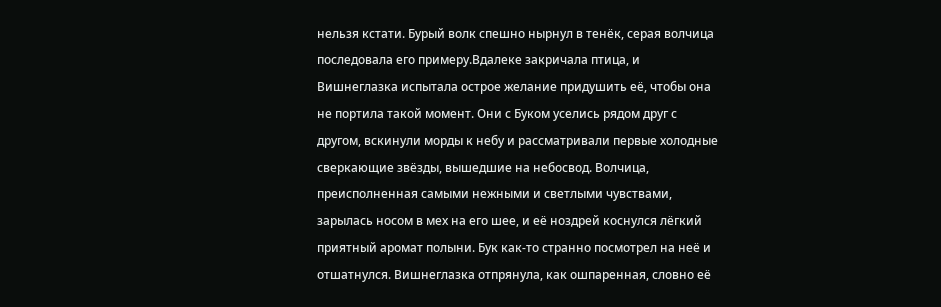нельзя кстати. Бурый волк спешно нырнул в тенёк, серая волчица последовала его примеру.Вдалеке закричала птица, и Вишнеглазка испытала острое желание придушить её, чтобы она не портила такой момент. Они с Буком уселись рядом друг с другом, вскинули морды к небу и рассматривали первые холодные сверкающие звёзды, вышедшие на небосвод. Волчица, преисполненная самыми нежными и светлыми чувствами, зарылась носом в мех на его шее, и её ноздрей коснулся лёгкий приятный аромат полыни. Бук как-то странно посмотрел на неё и отшатнулся. Вишнеглазка отпрянула, как ошпаренная, словно её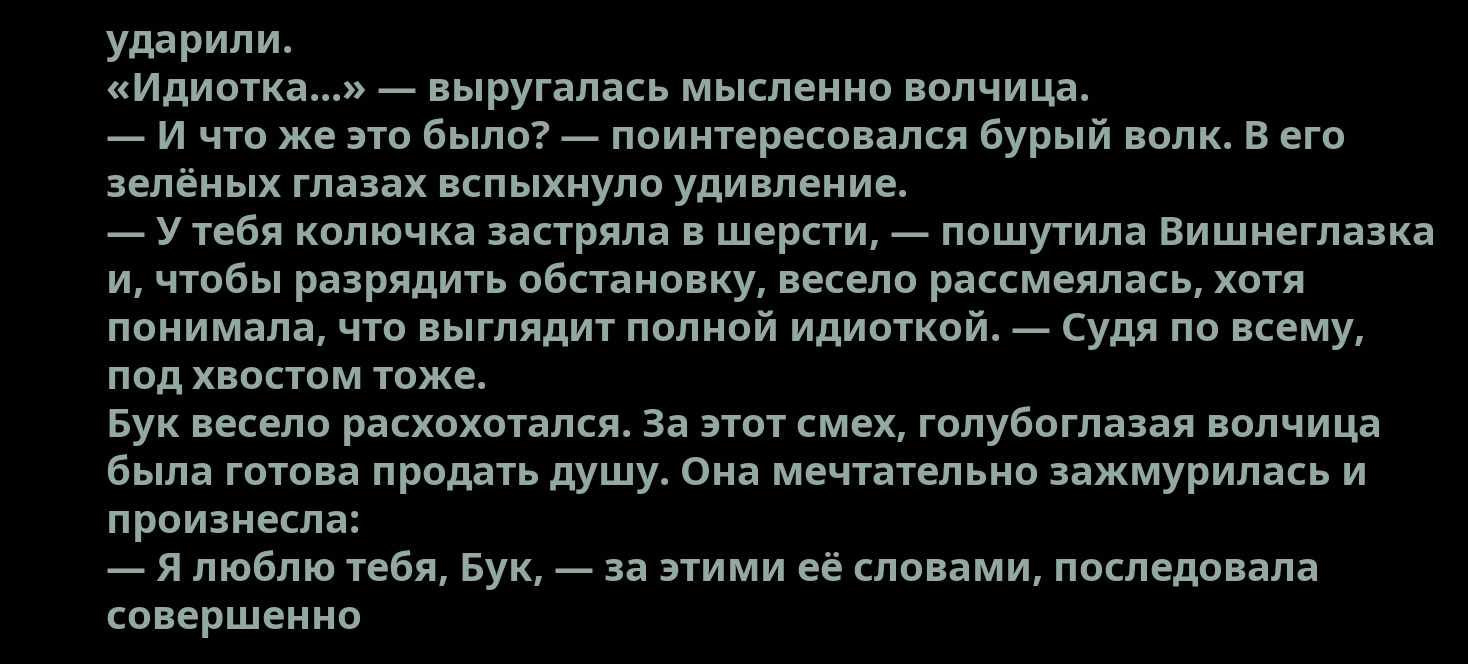ударили.
«Идиотка...» — выругалась мысленно волчица.
— И что же это было? — поинтересовался бурый волк. В его зелёных глазах вспыхнуло удивление.
— У тебя колючка застряла в шерсти, — пошутила Вишнеглазка и, чтобы разрядить обстановку, весело рассмеялась, хотя понимала, что выглядит полной идиоткой. — Судя по всему, под хвостом тоже.
Бук весело расхохотался. За этот смех, голубоглазая волчица была готова продать душу. Она мечтательно зажмурилась и произнесла:
— Я люблю тебя, Бук, — за этими её словами, последовала совершенно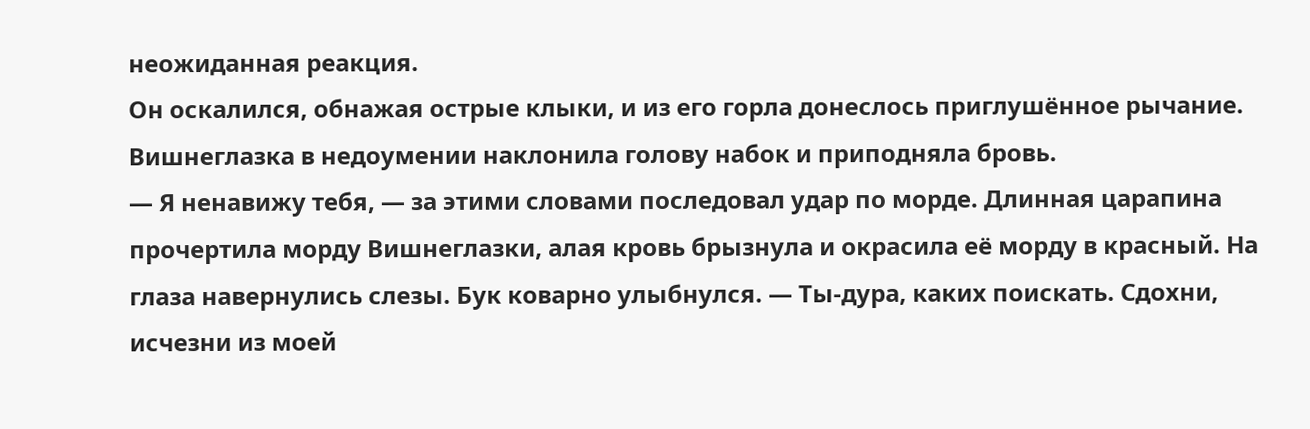неожиданная реакция.
Он оскалился, обнажая острые клыки, и из его горла донеслось приглушённое рычание. Вишнеглазка в недоумении наклонила голову набок и приподняла бровь.
— Я ненавижу тебя, — за этими словами последовал удар по морде. Длинная царапина прочертила морду Вишнеглазки, алая кровь брызнула и окрасила её морду в красный. На глаза навернулись слезы. Бук коварно улыбнулся. — Ты-дура, каких поискать. Сдохни, исчезни из моей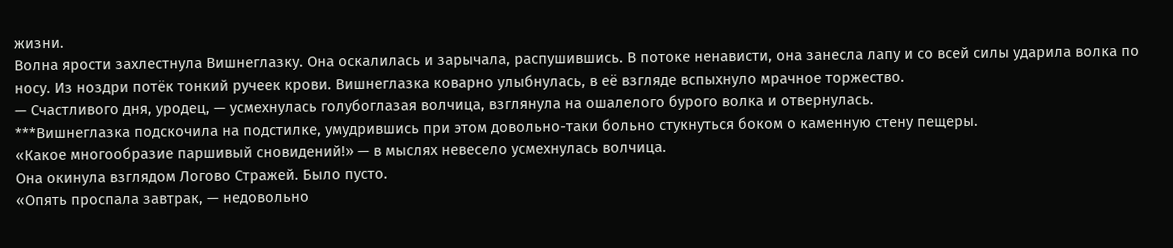жизни.
Волна ярости захлестнула Вишнеглазку. Она оскалилась и зарычала, распушившись. В потоке ненависти, она занесла лапу и со всей силы ударила волка по носу. Из ноздри потёк тонкий ручеек крови. Вишнеглазка коварно улыбнулась, в её взгляде вспыхнуло мрачное торжество.
— Счастливого дня, уродец, — усмехнулась голубоглазая волчица, взглянула на ошалелого бурого волка и отвернулась.
***Вишнеглазка подскочила на подстилке, умудрившись при этом довольно-таки больно стукнуться боком о каменную стену пещеры.
«Какое многообразие паршивый сновидений!» — в мыслях невесело усмехнулась волчица.
Она окинула взглядом Логово Стражей. Было пусто.
«Опять проспала завтрак, — недовольно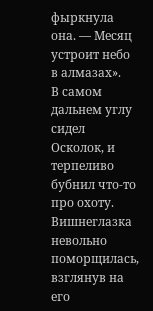фыркнула она. — Месяц устроит небо в алмазах».
В самом дальнем углу сидел Осколок, и терпеливо бубнил что-то про охоту. Вишнеглазка невольно поморщилась, взглянув на его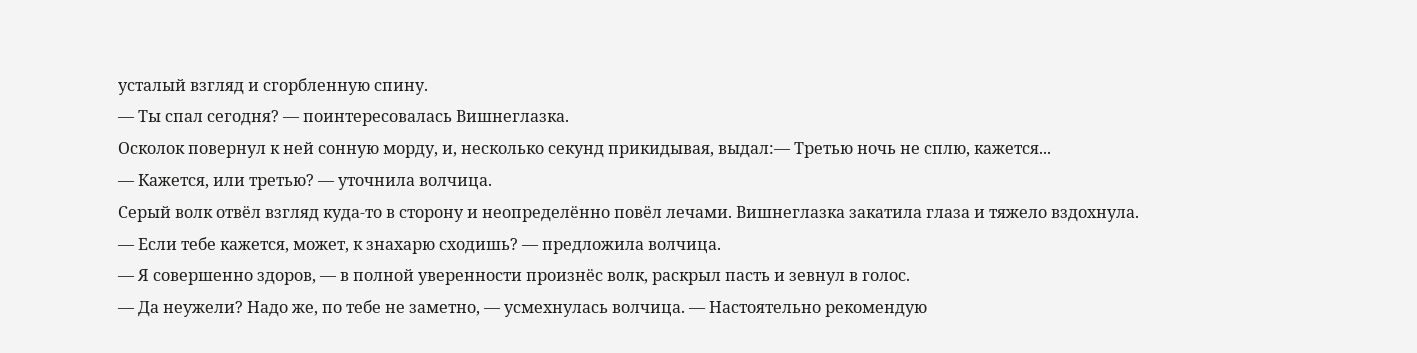усталый взгляд и сгорбленную спину.
— Ты спал сегодня? — поинтересовалась Вишнеглазка.
Осколок повернул к ней сонную морду, и, несколько секунд прикидывая, выдал:— Третью ночь не сплю, кажется...
— Кажется, или третью? — уточнила волчица.
Серый волк отвёл взгляд куда-то в сторону и неопределённо повёл лечами. Вишнеглазка закатила глаза и тяжело вздохнула.
— Если тебе кажется, может, к знахарю сходишь? — предложила волчица.
— Я совершенно здоров, — в полной уверенности произнёс волк, раскрыл пасть и зевнул в голос.
— Да неужели? Надо же, по тебе не заметно, — усмехнулась волчица. — Настоятельно рекомендую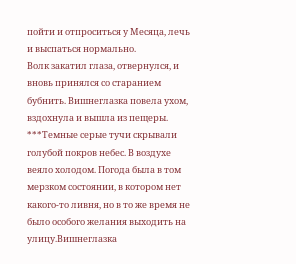пойти и отпроситься у Месяца, лечь и выспаться нормально.
Волк закатил глаза, отвернулся, и вновь принялся со старанием бубнить. Вишнеглазка повела ухом, вздохнула и вышла из пещеры.
***Темные серые тучи скрывали голубой покров небес. В воздухе веяло холодом. Погода была в том мерзком состоянии, в котором нет какого-то ливня, но в то же время не было особого желания выходить на улицу.Вишнеглазка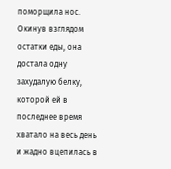поморщила нос. Окинув взглядом остатки еды, она достала одну захудалую белку, которой ей в последнее время хватало на весь день и жадно вцепилась в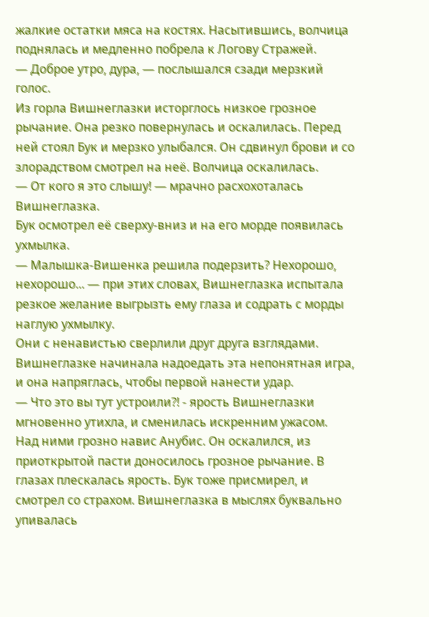жалкие остатки мяса на костях. Насытившись, волчица поднялась и медленно побрела к Логову Стражей.
— Доброе утро, дура, — послышался сзади мерзкий голос.
Из горла Вишнеглазки исторглось низкое грозное рычание. Она резко повернулась и оскалилась. Перед ней стоял Бук и мерзко улыбался. Он сдвинул брови и со злорадством смотрел на неё. Волчица оскалилась.
— От кого я это слышу! — мрачно расхохоталась Вишнеглазка.
Бук осмотрел её сверху-вниз и на его морде появилась ухмылка.
— Малышка-Вишенка решила подерзить? Нехорошо, нехорошо... — при этих словах, Вишнеглазка испытала резкое желание выгрызть ему глаза и содрать с морды наглую ухмылку.
Они с ненавистью сверлили друг друга взглядами. Вишнеглазке начинала надоедать эта непонятная игра, и она напряглась, чтобы первой нанести удар.
— Что это вы тут устроили?! - ярость Вишнеглазки мгновенно утихла, и сменилась искренним ужасом.
Над ними грозно навис Анубис. Он оскалился, из приоткрытой пасти доносилось грозное рычание. В глазах плескалась ярость. Бук тоже присмирел, и смотрел со страхом. Вишнеглазка в мыслях буквально упивалась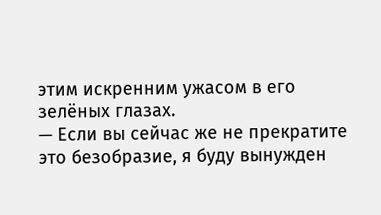этим искренним ужасом в его зелёных глазах.
— Если вы сейчас же не прекратите это безобразие, я буду вынужден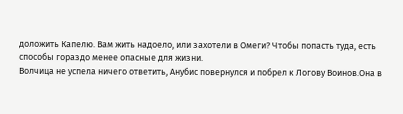доложить Капелю. Вам жить надоело, или захотели в Омеги? Чтобы попасть туда, есть способы гораздо менее опасные для жизни.
Волчица не успела ничего ответить, Анубис повернулся и побрел к Логову Воинов.Она в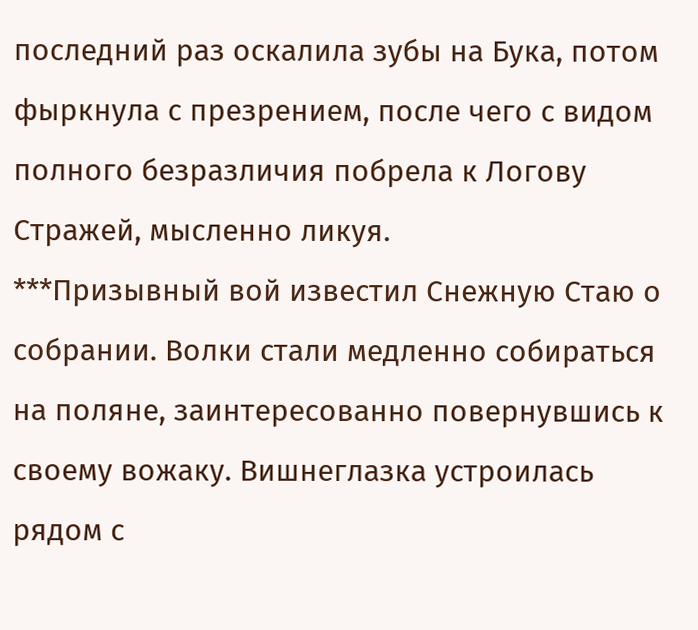последний раз оскалила зубы на Бука, потом фыркнула с презрением, после чего с видом полного безразличия побрела к Логову Стражей, мысленно ликуя.
***Призывный вой известил Снежную Стаю о собрании. Волки стали медленно собираться на поляне, заинтересованно повернувшись к своему вожаку. Вишнеглазка устроилась рядом с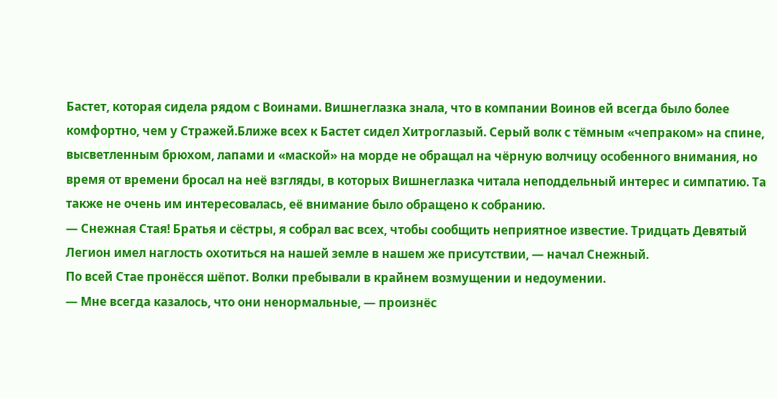Бастет, которая сидела рядом с Воинами. Вишнеглазка знала, что в компании Воинов ей всегда было более комфортно, чем у Стражей.Ближе всех к Бастет сидел Хитроглазый. Серый волк с тёмным «чепраком» на спине, высветленным брюхом, лапами и «маской» на морде не обращал на чёрную волчицу особенного внимания, но время от времени бросал на неё взгляды, в которых Вишнеглазка читала неподдельный интерес и симпатию. Та также не очень им интересовалась, её внимание было обращено к собранию.
— Снежная Стая! Братья и сёстры, я собрал вас всех, чтобы сообщить неприятное известие. Тридцать Девятый Легион имел наглость охотиться на нашей земле в нашем же присутствии, — начал Снежный.
По всей Стае пронёсся шёпот. Волки пребывали в крайнем возмущении и недоумении.
— Мне всегда казалось, что они ненормальные, — произнёс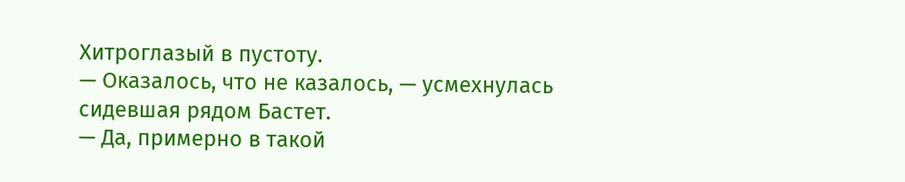Хитроглазый в пустоту.
— Оказалось, что не казалось, — усмехнулась сидевшая рядом Бастет.
— Да, примерно в такой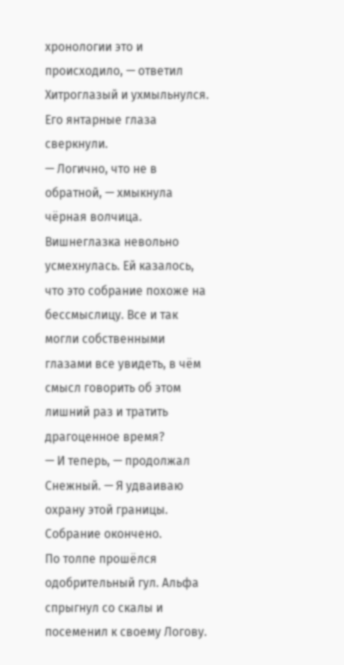хронологии это и происходило, — ответил Хитроглазый и ухмыльнулся. Его янтарные глаза сверкнули.
— Логично, что не в обратной, — хмыкнула чёрная волчица.
Вишнеглазка невольно усмехнулась. Ей казалось, что это собрание похоже на бессмыслицу. Все и так могли собственными глазами все увидеть, в чём смысл говорить об этом лишний раз и тратить драгоценное время?
— И теперь, — продолжал Снежный. — Я удваиваю охрану этой границы. Собрание окончено.
По толпе прошёлся одобрительный гул. Альфа спрыгнул со скалы и посеменил к своему Логову.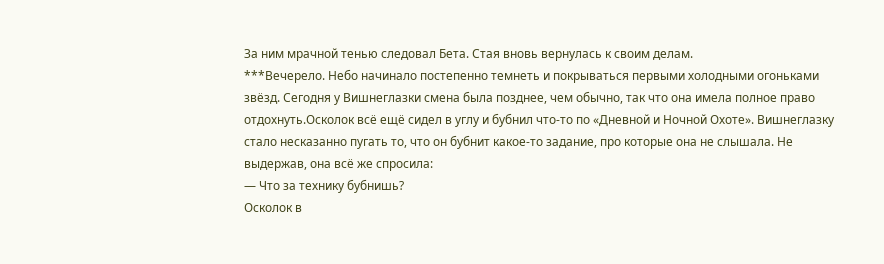За ним мрачной тенью следовал Бета. Стая вновь вернулась к своим делам.
***Вечерело. Небо начинало постепенно темнеть и покрываться первыми холодными огоньками звёзд. Сегодня у Вишнеглазки смена была позднее, чем обычно, так что она имела полное право отдохнуть.Осколок всё ещё сидел в углу и бубнил что-то по «Дневной и Ночной Охоте». Вишнеглазку стало несказанно пугать то, что он бубнит какое-то задание, про которые она не слышала. Не выдержав, она всё же спросила:
— Что за технику бубнишь?
Осколок в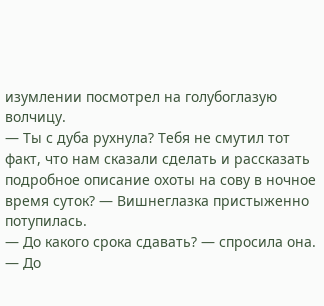изумлении посмотрел на голубоглазую волчицу.
— Ты с дуба рухнула? Тебя не смутил тот факт, что нам сказали сделать и рассказать подробное описание охоты на сову в ночное время суток? — Вишнеглазка пристыженно потупилась.
— До какого срока сдавать? — спросила она.
— До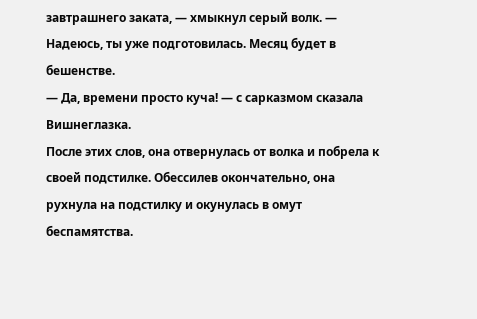завтрашнего заката, — хмыкнул серый волк. — Надеюсь, ты уже подготовилась. Месяц будет в бешенстве.
— Да, времени просто куча! — с сарказмом сказала Вишнеглазка.
После этих слов, она отвернулась от волка и побрела к своей подстилке. Обессилев окончательно, она рухнула на подстилку и окунулась в омут беспамятства.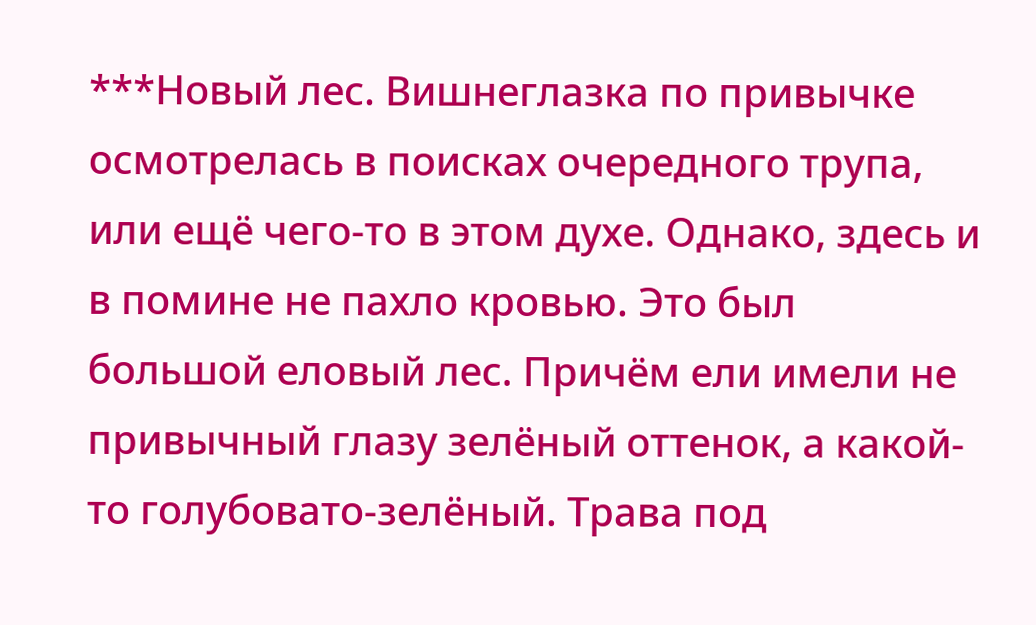***Новый лес. Вишнеглазка по привычке осмотрелась в поисках очередного трупа, или ещё чего-то в этом духе. Однако, здесь и в помине не пахло кровью. Это был большой еловый лес. Причём ели имели не привычный глазу зелёный оттенок, а какой-то голубовато-зелёный. Трава под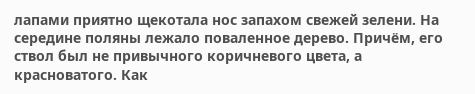лапами приятно щекотала нос запахом свежей зелени. На середине поляны лежало поваленное дерево. Причём, его ствол был не привычного коричневого цвета, а красноватого. Как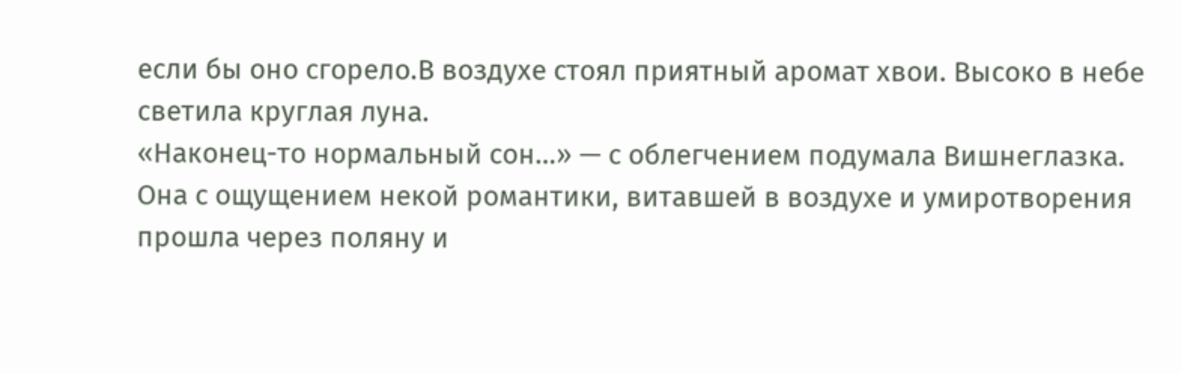если бы оно сгорело.В воздухе стоял приятный аромат хвои. Высоко в небе светила круглая луна.
«Наконец-то нормальный сон...» — с облегчением подумала Вишнеглазка.
Она с ощущением некой романтики, витавшей в воздухе и умиротворения прошла через поляну и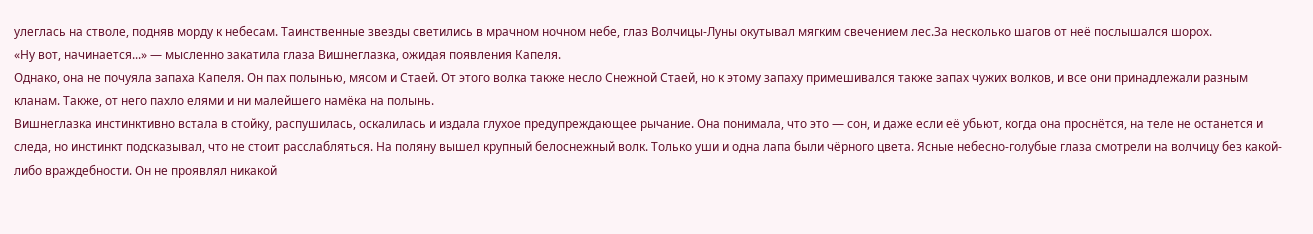улеглась на стволе, подняв морду к небесам. Таинственные звезды светились в мрачном ночном небе, глаз Волчицы-Луны окутывал мягким свечением лес.За несколько шагов от неё послышался шорох.
«Ну вот, начинается...» — мысленно закатила глаза Вишнеглазка, ожидая появления Капеля.
Однако, она не почуяла запаха Капеля. Он пах полынью, мясом и Стаей. От этого волка также несло Снежной Стаей, но к этому запаху примешивался также запах чужих волков, и все они принадлежали разным кланам. Также, от него пахло елями и ни малейшего намёка на полынь.
Вишнеглазка инстинктивно встала в стойку, распушилась, оскалилась и издала глухое предупреждающее рычание. Она понимала, что это — сон, и даже если её убьют, когда она проснётся, на теле не останется и следа, но инстинкт подсказывал, что не стоит расслабляться. На поляну вышел крупный белоснежный волк. Только уши и одна лапа были чёрного цвета. Ясные небесно-голубые глаза смотрели на волчицу без какой-либо враждебности. Он не проявлял никакой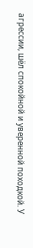агрессии, шёл спокойной и уверенной походкой. У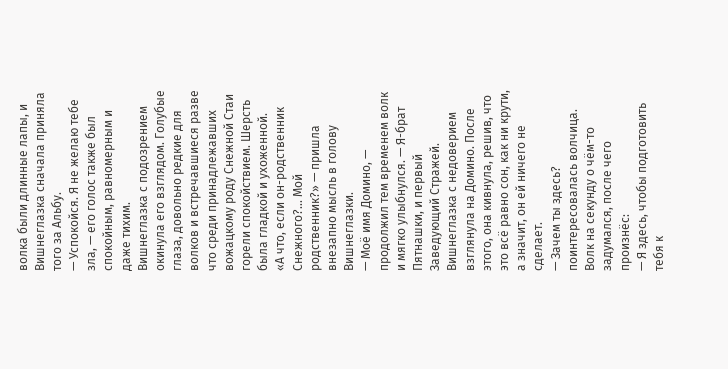волка были длинные лапы, и Вишнеглазка сначала приняла того за Альбу.
— Успокойся. Я не желаю тебе зла, — его голос также был спокойным, равномерным и даже тихим.
Вишнеглазка с подозрением окинула его взглядом. Голубые глаза, довольно редкие для волков и встречавшиеся разве что среди принадлежавших вожацкому роду Снежной Стаи горели спокойствием. Шерсть была гладкой и ухоженной.
«А что, если он-родственник Снежного?... Мой родственник?» — пришла внезапно мысль в голову Вишнеглазки.
— Моё имя Домино, — продолжил тем временем волк и мягко улыбнулся. — Я-брат Пятнашки, и первый Заведующий Стражей.
Вишнеглазка с недоверием взглянула на Домино. После этого, она кивнула, решив, что это всё равно сон, как ни крути, а значит, он ей ничего не сделает.
— Зачем ты здесь? поинтересовалась волчица.
Волк на секунду о чём-то задумался, после чего произнёс:
— Я здесь, чтобы подготовить тебя к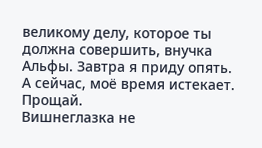великому делу, которое ты должна совершить, внучка Альфы. Завтра я приду опять. А сейчас, моё время истекает. Прощай.
Вишнеглазка не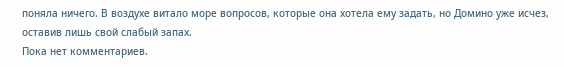поняла ничего. В воздухе витало море вопросов, которые она хотела ему задать, но Домино уже исчез, оставив лишь свой слабый запах.
Пока нет комментариев.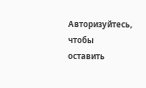Авторизуйтесь, чтобы оставить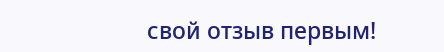свой отзыв первым!